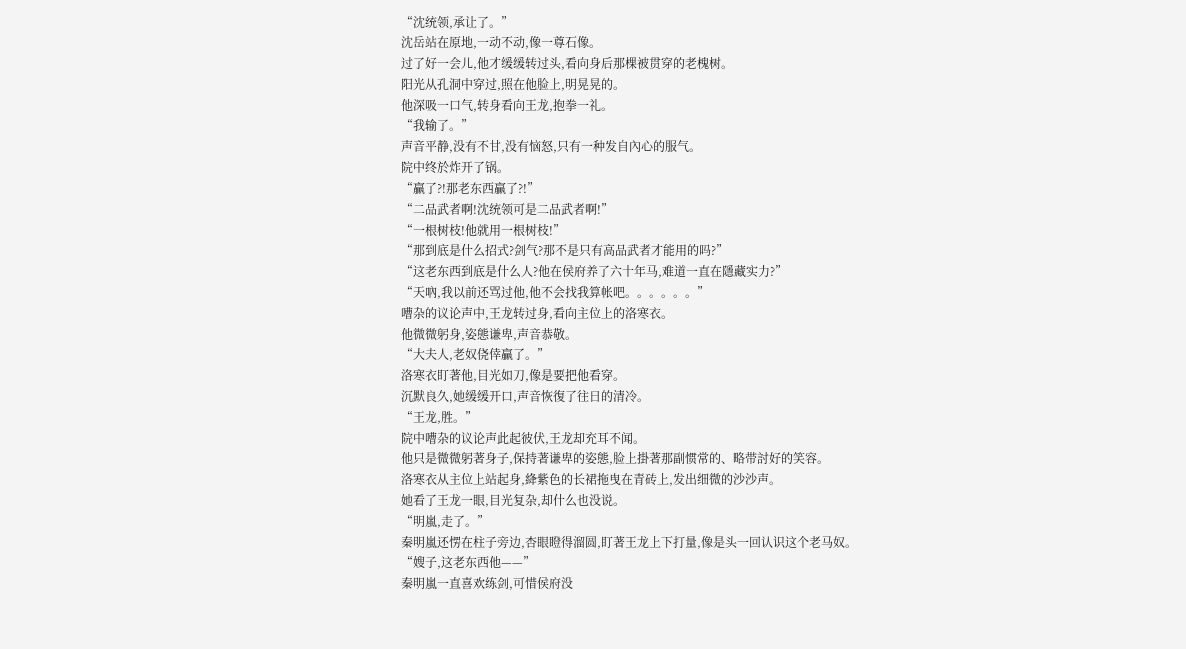“沈统领,承让了。”
沈岳站在原地,一动不动,像一尊石像。
过了好一会儿,他才缓缓转过头,看向身后那棵被贯穿的老槐树。
阳光从孔洞中穿过,照在他脸上,明晃晃的。
他深吸一口气,转身看向王龙,抱拳一礼。
“我输了。”
声音平静,没有不甘,没有恼怒,只有一种发自內心的服气。
院中终於炸开了锅。
“贏了?!那老东西贏了?!”
“二品武者啊!沈统领可是二品武者啊!”
“一根树枝!他就用一根树枝!”
“那到底是什么招式?剑气?那不是只有高品武者才能用的吗?”
“这老东西到底是什么人?他在侯府养了六十年马,难道一直在隱藏实力?”
“天吶,我以前还骂过他,他不会找我算帐吧。。。。。。”
嘈杂的议论声中,王龙转过身,看向主位上的洛寒衣。
他微微躬身,姿態谦卑,声音恭敬。
“大夫人,老奴侥倖贏了。”
洛寒衣盯著他,目光如刀,像是要把他看穿。
沉默良久,她缓缓开口,声音恢復了往日的清冷。
“王龙,胜。”
院中嘈杂的议论声此起彼伏,王龙却充耳不闻。
他只是微微躬著身子,保持著谦卑的姿態,脸上掛著那副惯常的、略带討好的笑容。
洛寒衣从主位上站起身,絳紫色的长裙拖曳在青砖上,发出细微的沙沙声。
她看了王龙一眼,目光复杂,却什么也没说。
“明嵐,走了。”
秦明嵐还愣在柱子旁边,杏眼瞪得溜圆,盯著王龙上下打量,像是头一回认识这个老马奴。
“嫂子,这老东西他——”
秦明嵐一直喜欢练剑,可惜侯府没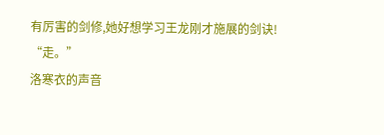有厉害的剑修,她好想学习王龙刚才施展的剑诀!
“走。”
洛寒衣的声音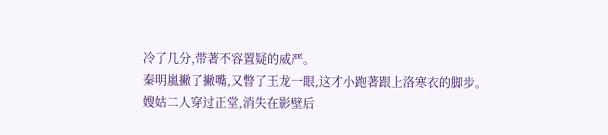冷了几分,带著不容置疑的威严。
秦明嵐撇了撇嘴,又瞥了王龙一眼,这才小跑著跟上洛寒衣的脚步。
嫂姑二人穿过正堂,消失在影壁后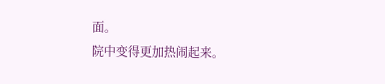面。
院中变得更加热闹起来。